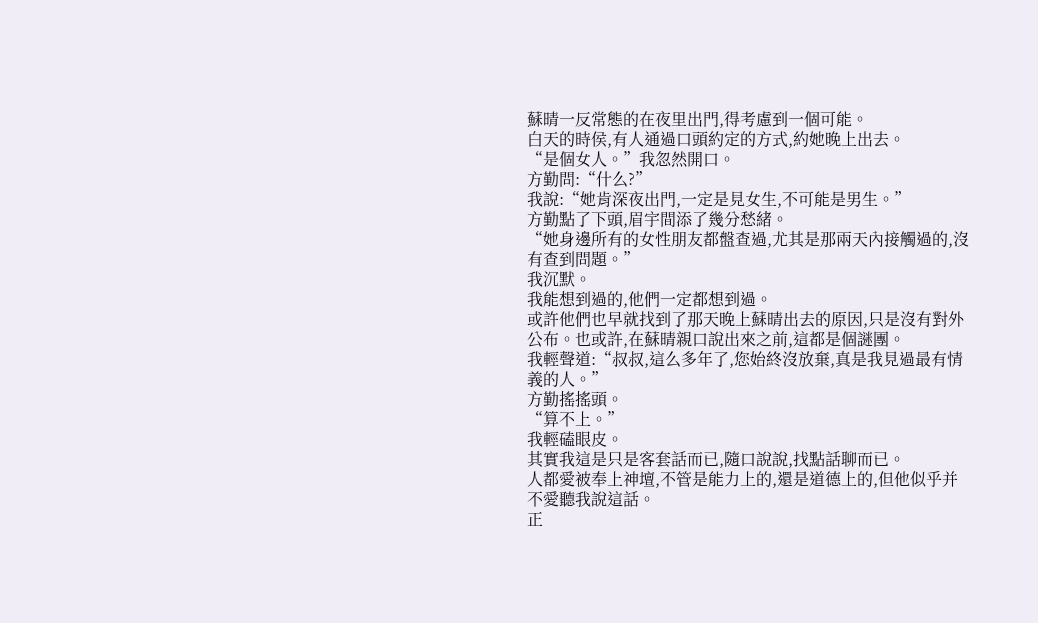蘇晴一反常態的在夜里出門,得考慮到一個可能。
白天的時侯,有人通過口頭約定的方式,約她晚上出去。
“是個女人。”我忽然開口。
方勤問:“什么?”
我說:“她肯深夜出門,一定是見女生,不可能是男生。”
方勤點了下頭,眉宇間添了幾分愁緒。
“她身邊所有的女性朋友都盤查過,尤其是那兩天內接觸過的,沒有查到問題。”
我沉默。
我能想到過的,他們一定都想到過。
或許他們也早就找到了那天晚上蘇晴出去的原因,只是沒有對外公布。也或許,在蘇晴親口說出來之前,這都是個謎團。
我輕聲道:“叔叔,這么多年了,您始終沒放棄,真是我見過最有情義的人。”
方勤搖搖頭。
“算不上。”
我輕磕眼皮。
其實我這是只是客套話而已,隨口說說,找點話聊而已。
人都愛被奉上神壇,不管是能力上的,還是道德上的,但他似乎并不愛聽我說這話。
正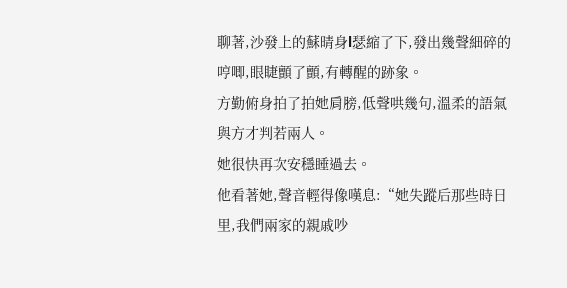聊著,沙發上的蘇晴身l瑟縮了下,發出幾聲細碎的哼唧,眼睫顫了顫,有轉醒的跡象。
方勤俯身拍了拍她肩膀,低聲哄幾句,溫柔的語氣與方才判若兩人。
她很快再次安穩睡過去。
他看著她,聲音輕得像嘆息:“她失蹤后那些時日里,我們兩家的親戚吵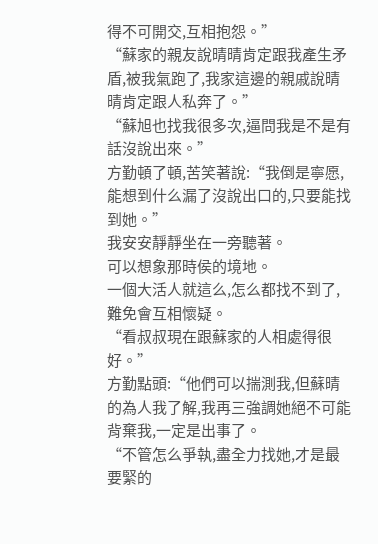得不可開交,互相抱怨。”
“蘇家的親友說晴晴肯定跟我產生矛盾,被我氣跑了,我家這邊的親戚說晴晴肯定跟人私奔了。”
“蘇旭也找我很多次,逼問我是不是有話沒說出來。”
方勤頓了頓,苦笑著說:“我倒是寧愿,能想到什么漏了沒說出口的,只要能找到她。”
我安安靜靜坐在一旁聽著。
可以想象那時侯的境地。
一個大活人就這么,怎么都找不到了,難免會互相懷疑。
“看叔叔現在跟蘇家的人相處得很好。”
方勤點頭:“他們可以揣測我,但蘇晴的為人我了解,我再三強調她絕不可能背棄我,一定是出事了。
“不管怎么爭執,盡全力找她,才是最要緊的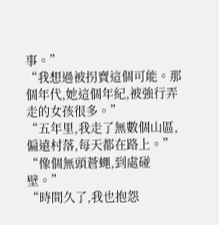事。”
“我想過被拐賣這個可能。那個年代,她這個年紀,被強行弄走的女孩很多。”
“五年里,我走了無數個山區,偏遠村落,每天都在路上。”
“像個無頭蒼蠅,到處碰壁。”
“時間久了,我也抱怨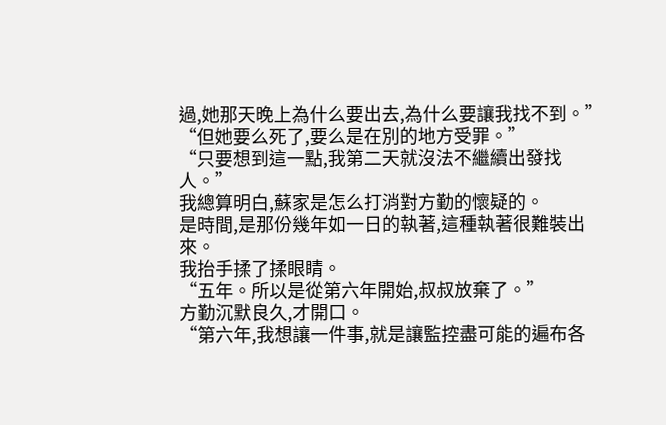過,她那天晚上為什么要出去,為什么要讓我找不到。”
“但她要么死了,要么是在別的地方受罪。”
“只要想到這一點,我第二天就沒法不繼續出發找人。”
我總算明白,蘇家是怎么打消對方勤的懷疑的。
是時間,是那份幾年如一日的執著,這種執著很難裝出來。
我抬手揉了揉眼睛。
“五年。所以是從第六年開始,叔叔放棄了。”
方勤沉默良久,才開口。
“第六年,我想讓一件事,就是讓監控盡可能的遍布各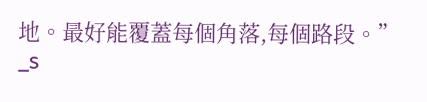地。最好能覆蓋每個角落,每個路段。”
_s